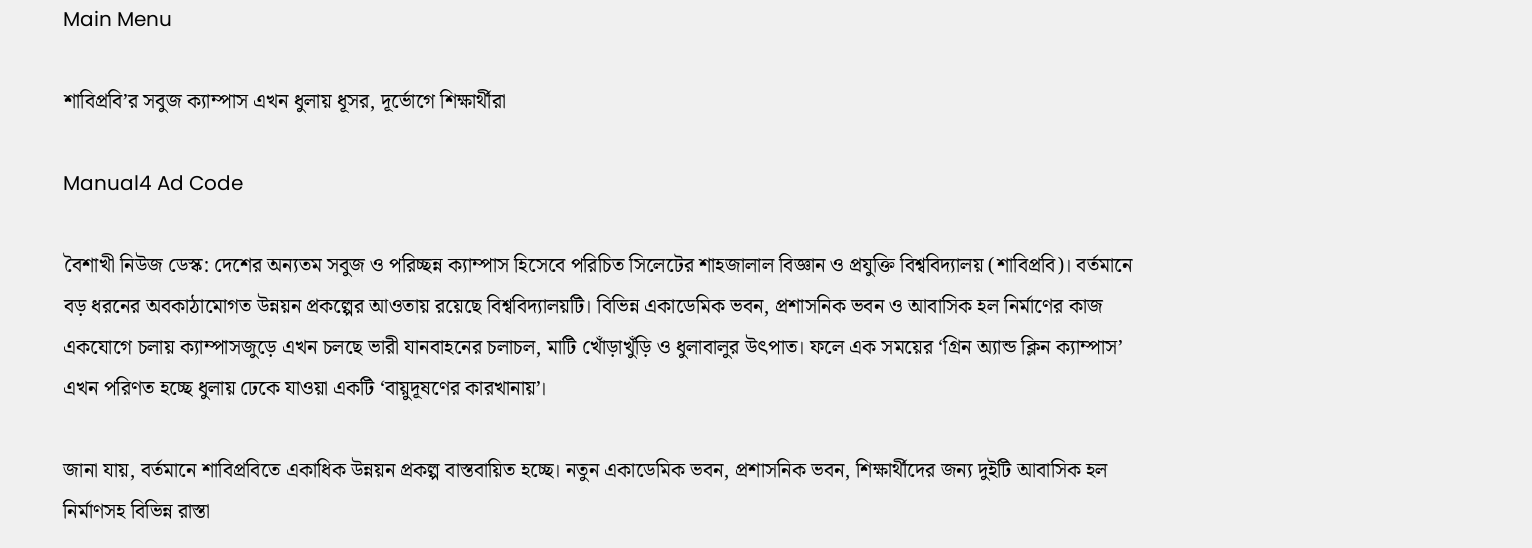Main Menu

শাবিপ্রবি’র সবুজ ক্যাম্পাস এখন ধুলায় ধূসর, দূর্ভোগে শিক্ষার্থীরা

Manual4 Ad Code

বৈশাখী নিউজ ডেস্ক: দেশের অন্যতম সবুজ ও পরিচ্ছন্ন ক্যাম্পাস হিসেবে পরিচিত সিলেটের শাহজালাল বিজ্ঞান ও প্রযুক্তি বিশ্ববিদ্যালয় (শাবিপ্রবি)। বর্তমানে বড় ধরনের অবকাঠামোগত উন্নয়ন প্রকল্পের আওতায় রয়েছে বিশ্ববিদ্যালয়টি। বিভিন্ন একাডেমিক ভবন, প্রশাসনিক ভবন ও আবাসিক হল নির্মাণের কাজ একযোগে চলায় ক্যাম্পাসজুড়ে এখন চলছে ভারী যানবাহনের চলাচল, মাটি খোঁড়াখুঁড়ি ও ধুলাবালুর উৎপাত। ফলে এক সময়ের ‘গ্রিন অ্যান্ড ক্লিন ক্যাম্পাস’ এখন পরিণত হচ্ছে ধুলায় ঢেকে যাওয়া একটি ‘বায়ুদূষণের কারখানায়’।

জানা যায়, বর্তমানে শাবিপ্রবিতে একাধিক উন্নয়ন প্রকল্প বাস্তবায়িত হচ্ছে। নতুন একাডেমিক ভবন, প্রশাসনিক ভবন, শিক্ষার্থীদের জন্য দুইটি আবাসিক হল নির্মাণসহ বিভিন্ন রাস্তা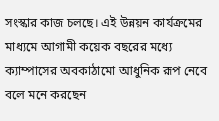সংস্কার কাজ চলছে। এই উন্নয়ন কার্যক্রমের মাধ্যমে আগামী কয়েক বছরের মধ্যে ক্যাম্পাসের অবকাঠামো আধুনিক রূপ নেবে বলে মনে করছেন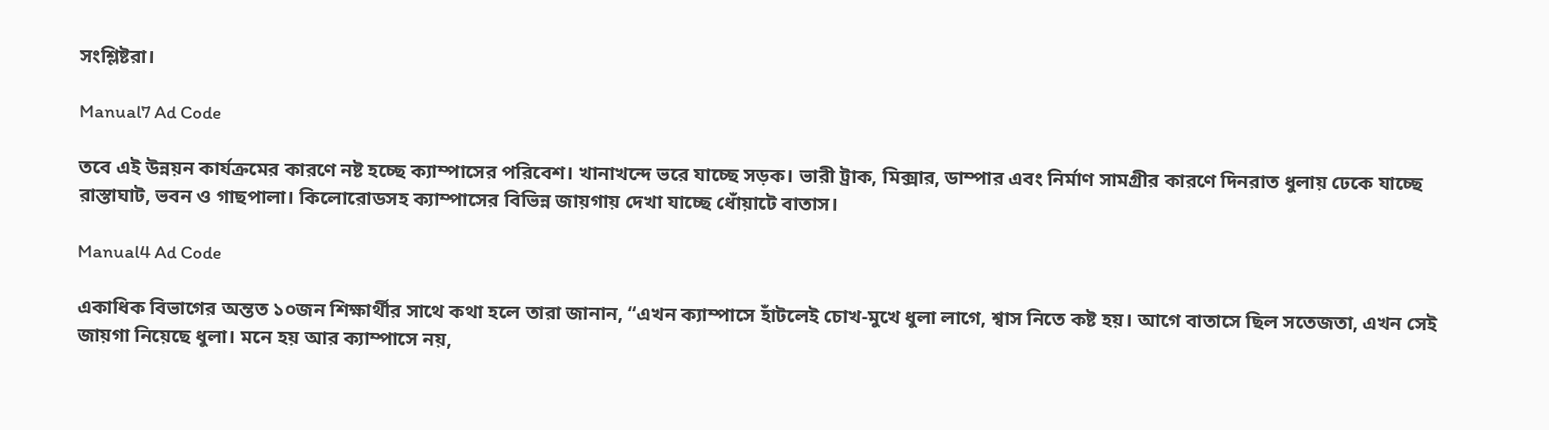সংশ্লিষ্টরা।

Manual7 Ad Code

তবে এই উন্নয়ন কার্যক্রমের কারণে নষ্ট হচ্ছে ক্যাম্পাসের পরিবেশ। খানাখন্দে ভরে যাচ্ছে সড়ক। ভারী ট্রাক, মিক্সার, ডাম্পার এবং নির্মাণ সামগ্রীর কারণে দিনরাত ধুলায় ঢেকে যাচ্ছে রাস্তাঘাট, ভবন ও গাছপালা। কিলোরোডসহ ক্যাম্পাসের বিভিন্ন জায়গায় দেখা যাচ্ছে ধোঁয়াটে বাতাস।

Manual4 Ad Code

একাধিক বিভাগের অন্তত ১০জন শিক্ষার্থীর সাথে কথা হলে তারা জানান, “এখন ক্যাম্পাসে হাঁটলেই চোখ-মুখে ধুলা লাগে, শ্বাস নিতে কষ্ট হয়। আগে বাতাসে ছিল সতেজতা, এখন সেই জায়গা নিয়েছে ধুলা। মনে হয় আর ক্যাম্পাসে নয়,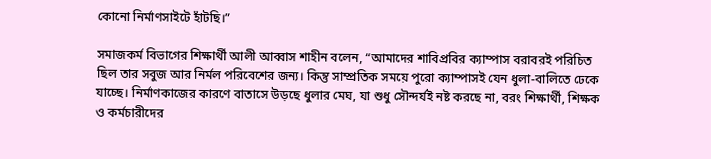কোনো নির্মাণসাইটে হাঁটছি।”

সমাজকর্ম বিভাগের শিক্ষার্থী আলী আব্বাস শাহীন বলেন, “আমাদের শাবিপ্রবির ক্যাম্পাস বরাবরই পরিচিত ছিল তার সবুজ আর নির্মল পরিবেশের জন্য। কিন্তু সাম্প্রতিক সময়ে পুরো ক্যাম্পাসই যেন ধুলা-বালিতে ঢেকে যাচ্ছে। নির্মাণকাজের কারণে বাতাসে উড়ছে ধুলার মেঘ, যা শুধু সৌন্দর্যই নষ্ট করছে না, বরং শিক্ষার্থী, শিক্ষক ও কর্মচারীদের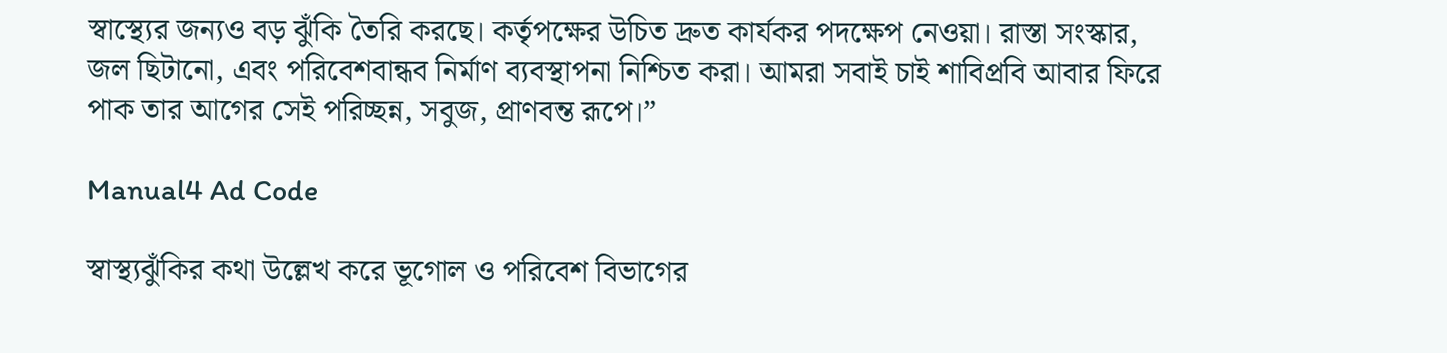স্বাস্থ্যের জন্যও বড় ঝুঁকি তৈরি করছে। কর্তৃপক্ষের উচিত দ্রুত কার্যকর পদক্ষেপ নেওয়া। রাস্তা সংস্কার, জল ছিটানো, এবং পরিবেশবান্ধব নির্মাণ ব্যবস্থাপনা নিশ্চিত করা। আমরা সবাই চাই শাবিপ্রবি আবার ফিরে পাক তার আগের সেই পরিচ্ছন্ন, সবুজ, প্রাণবন্ত রূপে।”

Manual4 Ad Code

স্বাস্থ্যঝুঁকির কথা উল্লেখ করে ভূগোল ও পরিবেশ বিভাগের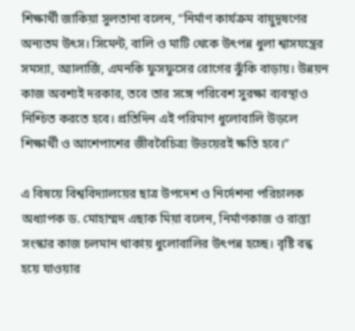শিক্ষার্থী জাকিয়া সুলতানা বলেন, “নির্মাণ কার্যক্রম বায়ুদূষণের অন্যতম উৎস। সিমেন্ট, বালি ও মাটি থেকে উৎপন্ন ধুলা শ্বাসযন্ত্রের সমস্যা, অ্যালার্জি, এমনকি ফুসফুসের রোগের ঝুঁকি বাড়ায়। উন্নয়ন কাজ অবশ্যই দরকার, তবে তার সঙ্গে পরিবেশ সুরক্ষা ব্যবস্থাও নিশ্চিত করতে হবে। প্রতিদিন এই পরিমাণ ধুলোবালি উড়লে শিক্ষার্থী ও আশেপাশের জীববৈচিত্র্য উভয়েরই ক্ষতি হবে।”

এ বিষয়ে বিশ্ববিদ্যালয়ের ছাত্র উপদেশ ও নির্দেশনা পরিচালক অধ্যাপক ড. মোহাম্মদ এছাক মিয়া বলেন, নির্মাণকাজ ও রাস্তা সংস্কার কাজ চলমান থাকায় ধুলোবালির উৎপন্ন হচ্ছে। বৃষ্টি বন্ধ হয়ে যাওয়ার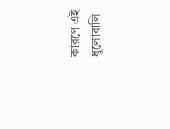কারণে এই ধুলোবালি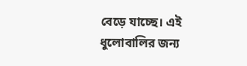বেড়ে যাচ্ছে। এই ধুলোবালির জন্য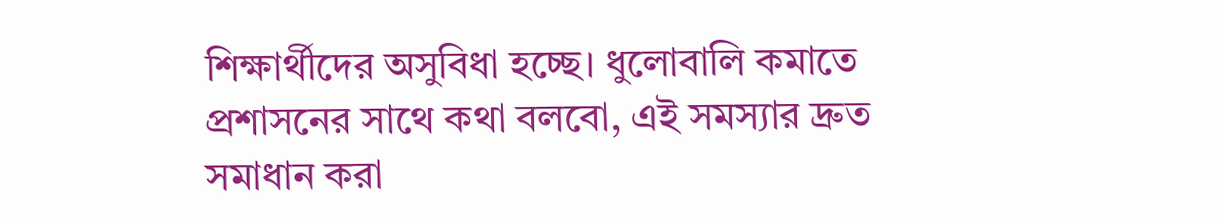শিক্ষার্থীদের অসুবিধা হচ্ছে। ধুলোবালি কমাতে প্রশাসনের সাথে কথা বলবো, এই সমস্যার দ্রুত সমাধান করা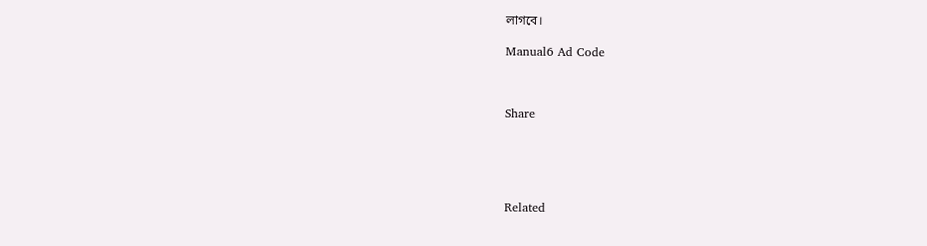লাগবে।

Manual6 Ad Code



Share





Related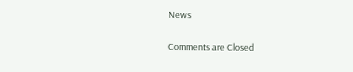News

Comments are Closed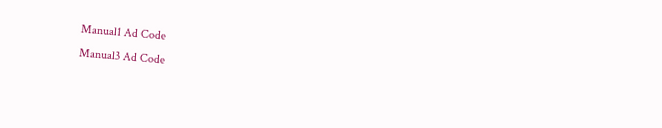Manual1 Ad Code
Manual3 Ad Code